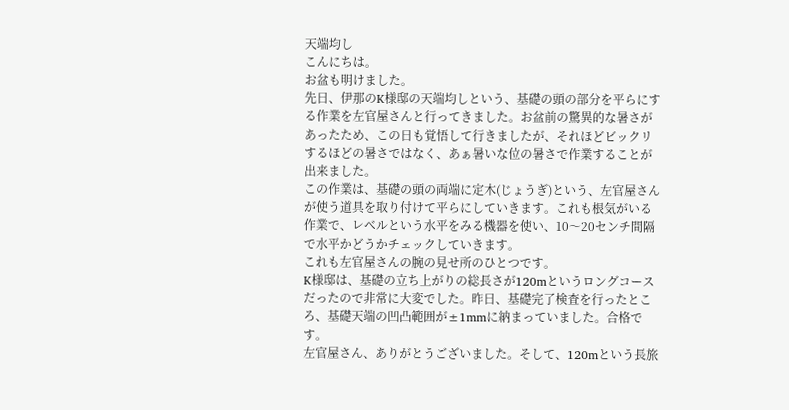天端均し
こんにちは。
お盆も明けました。
先日、伊那のK様邸の天端均しという、基礎の頭の部分を平らにする作業を左官屋さんと行ってきました。お盆前の驚異的な暑さがあったため、この日も覚悟して行きましたが、それほどビックリするほどの暑さではなく、あぁ暑いな位の暑さで作業することが出来ました。
この作業は、基礎の頭の両端に定木(じょうぎ)という、左官屋さんが使う道具を取り付けて平らにしていきます。これも根気がいる作業で、レベルという水平をみる機器を使い、10〜20センチ間隔で水平かどうかチェックしていきます。
これも左官屋さんの腕の見せ所のひとつです。
K様邸は、基礎の立ち上がりの総長さが120mというロングコースだったので非常に大変でした。昨日、基礎完了検査を行ったところ、基礎天端の凹凸範囲が±1mmに納まっていました。合格です。
左官屋さん、ありがとうございました。そして、120mという長旅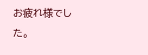お疲れ様でした。